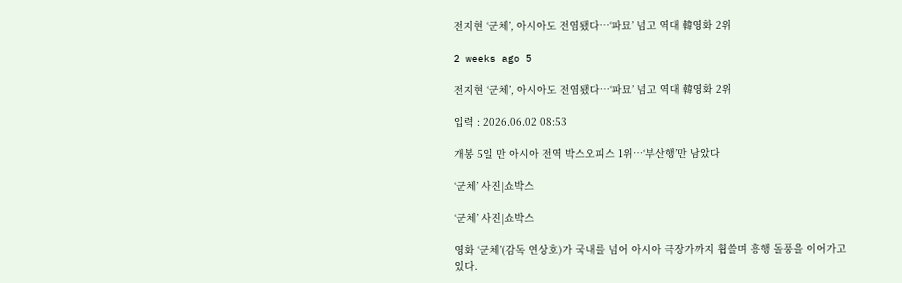전지현 ‘군체’, 아시아도 전염됐다…‘파묘’ 넘고 역대 韓영화 2위

2 weeks ago 5

전지현 ‘군체’, 아시아도 전염됐다…‘파묘’ 넘고 역대 韓영화 2위

입력 : 2026.06.02 08:53

개봉 5일 만 아시아 전역 박스오피스 1위…‘부산행’만 남았다

‘군체’ 사진|쇼박스

‘군체’ 사진|쇼박스

영화 ‘군체’(감독 연상호)가 국내를 넘어 아시아 극장가까지 휩쓸며 흥행 돌풍을 이어가고 있다.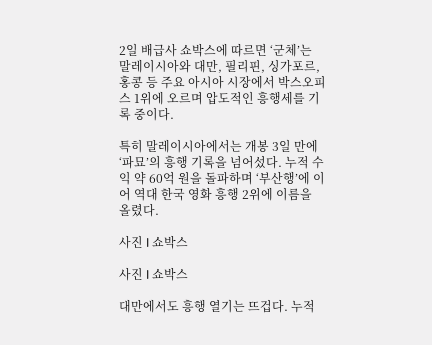2일 배급사 쇼박스에 따르면 ‘군체’는 말레이시아와 대만, 필리핀, 싱가포르, 홍콩 등 주요 아시아 시장에서 박스오피스 1위에 오르며 압도적인 흥행세를 기록 중이다.

특히 말레이시아에서는 개봉 3일 만에 ‘파묘’의 흥행 기록을 넘어섰다. 누적 수익 약 60억 원을 돌파하며 ‘부산행’에 이어 역대 한국 영화 흥행 2위에 이름을 올렸다.

사진 I 쇼박스

사진 I 쇼박스

대만에서도 흥행 열기는 뜨겁다. 누적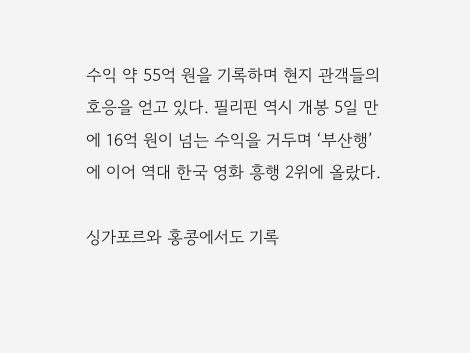수익 약 55억 원을 기록하며 현지 관객들의 호응을 얻고 있다. 필리핀 역시 개봉 5일 만에 16억 원이 넘는 수익을 거두며 ‘부산행’에 이어 역대 한국 영화 흥행 2위에 올랐다.

싱가포르와 홍콩에서도 기록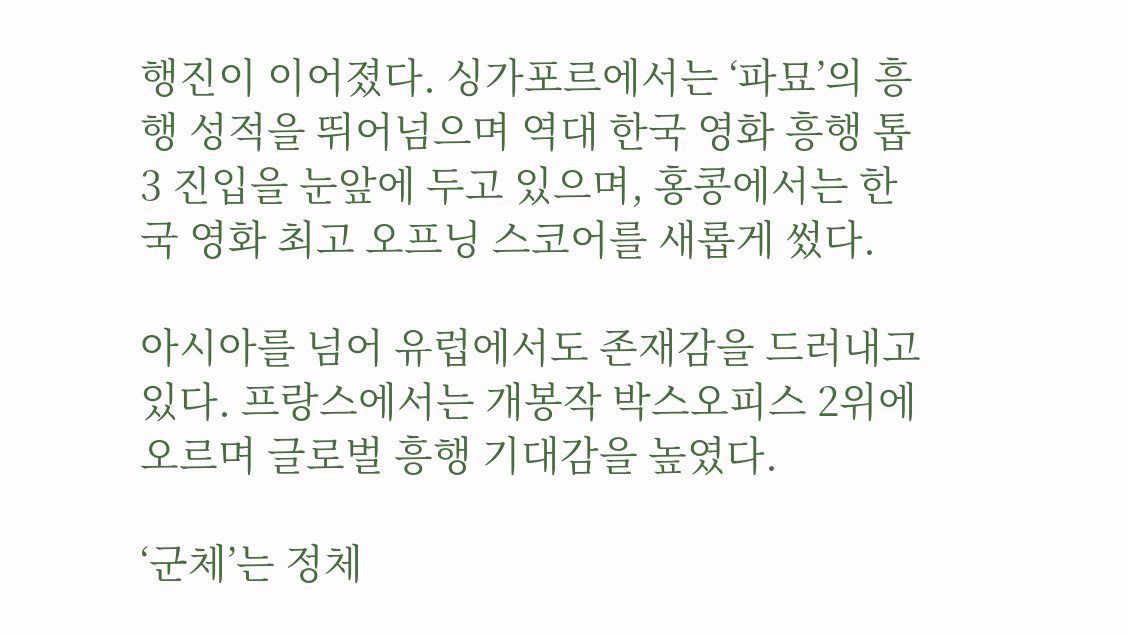행진이 이어졌다. 싱가포르에서는 ‘파묘’의 흥행 성적을 뛰어넘으며 역대 한국 영화 흥행 톱3 진입을 눈앞에 두고 있으며, 홍콩에서는 한국 영화 최고 오프닝 스코어를 새롭게 썼다.

아시아를 넘어 유럽에서도 존재감을 드러내고 있다. 프랑스에서는 개봉작 박스오피스 2위에 오르며 글로벌 흥행 기대감을 높였다.

‘군체’는 정체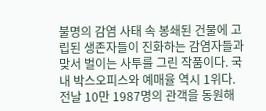불명의 감염 사태 속 봉쇄된 건물에 고립된 생존자들이 진화하는 감염자들과 맞서 벌이는 사투를 그린 작품이다. 국내 박스오피스와 예매율 역시 1위다. 전날 10만 1987명의 관객을 동원해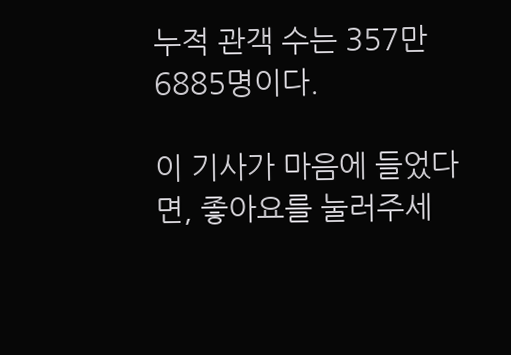누적 관객 수는 357만 6885명이다.

이 기사가 마음에 들었다면, 좋아요를 눌러주세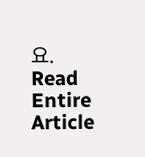요.
Read Entire Article